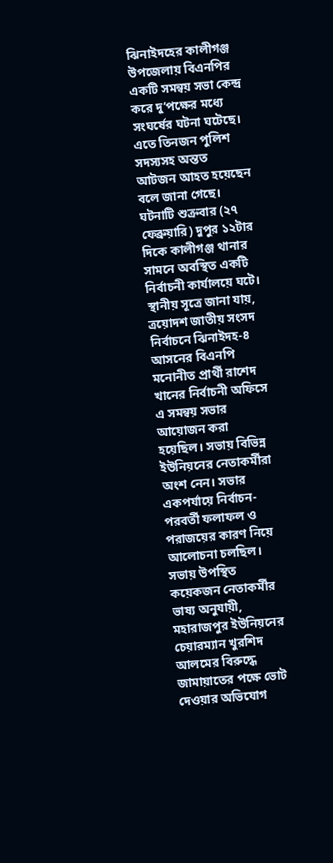ঝিনাইদহের কালীগঞ্জ উপজেলায় বিএনপির একটি সমন্বয় সভা কেন্দ্র করে দু’পক্ষের মধ্যে সংঘর্ষের ঘটনা ঘটেছে। এতে তিনজন পুলিশ সদস্যসহ অন্তত আটজন আহত হয়েছেন বলে জানা গেছে। ঘটনাটি শুক্রবার (২৭ ফেব্রুয়ারি) দুপুর ১২টার দিকে কালীগঞ্জ থানার সামনে অবস্থিত একটি নির্বাচনী কার্যালয়ে ঘটে।
স্থানীয় সূত্রে জানা যায়, ত্রয়োদশ জাতীয় সংসদ নির্বাচনে ঝিনাইদহ-৪ আসনের বিএনপি মনোনীত প্রার্থী রাশেদ খানের নির্বাচনী অফিসে এ সমন্বয় সভার আয়োজন করা হয়েছিল। সভায় বিভিন্ন ইউনিয়নের নেতাকর্মীরা অংশ নেন। সভার একপর্যায়ে নির্বাচন-পরবর্তী ফলাফল ও পরাজয়ের কারণ নিয়ে আলোচনা চলছিল।
সভায় উপস্থিত কয়েকজন নেতাকর্মীর ভাষ্য অনুযায়ী, মহারাজপুর ইউনিয়নের চেয়ারম্যান খুরশিদ আলমের বিরুদ্ধে জামায়াতের পক্ষে ভোট দেওয়ার অভিযোগ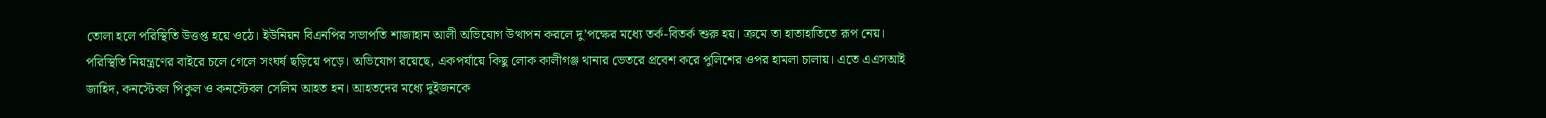তোলা হলে পরিস্থিতি উত্তপ্ত হয়ে ওঠে। ইউনিয়ন বিএনপির সভাপতি শাজাহান আলী অভিযোগ উত্থাপন করলে দু’পক্ষের মধ্যে তর্ক-বিতর্ক শুরু হয়। ক্রমে তা হাতাহাতিতে রূপ নেয়।
পরিস্থিতি নিয়ন্ত্রণের বাইরে চলে গেলে সংঘর্ষ ছড়িয়ে পড়ে। অভিযোগ রয়েছে, একপর্যায়ে কিছু লোক কালীগঞ্জ থানার ভেতরে প্রবেশ করে পুলিশের ওপর হামলা চালায়। এতে এএসআই জাহিদ, কনস্টেবল পিকুল ও কনস্টেবল সেলিম আহত হন। আহতদের মধ্যে দুইজনকে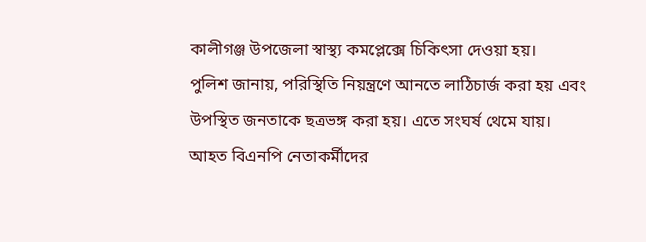কালীগঞ্জ উপজেলা স্বাস্থ্য কমপ্লেক্সে চিকিৎসা দেওয়া হয়।
পুলিশ জানায়, পরিস্থিতি নিয়ন্ত্রণে আনতে লাঠিচার্জ করা হয় এবং উপস্থিত জনতাকে ছত্রভঙ্গ করা হয়। এতে সংঘর্ষ থেমে যায়। আহত বিএনপি নেতাকর্মীদের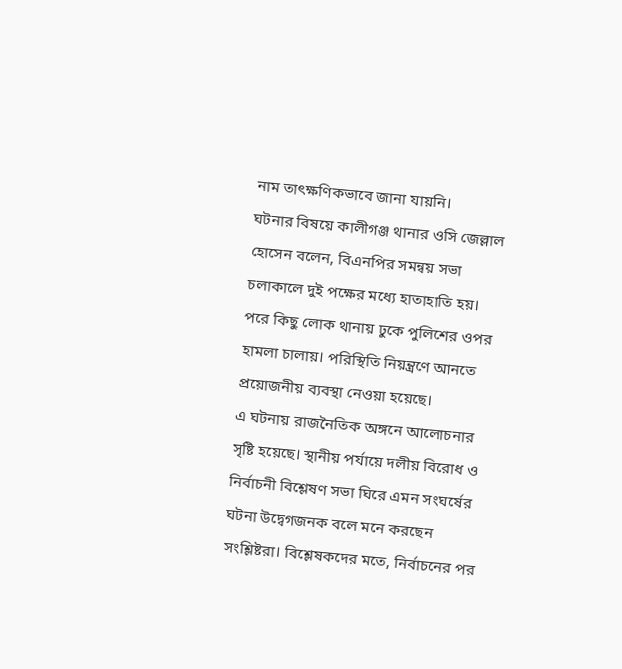নাম তাৎক্ষণিকভাবে জানা যায়নি।
ঘটনার বিষয়ে কালীগঞ্জ থানার ওসি জেল্লাল হোসেন বলেন, বিএনপির সমন্বয় সভা চলাকালে দুই পক্ষের মধ্যে হাতাহাতি হয়। পরে কিছু লোক থানায় ঢুকে পুলিশের ওপর হামলা চালায়। পরিস্থিতি নিয়ন্ত্রণে আনতে প্রয়োজনীয় ব্যবস্থা নেওয়া হয়েছে।
এ ঘটনায় রাজনৈতিক অঙ্গনে আলোচনার সৃষ্টি হয়েছে। স্থানীয় পর্যায়ে দলীয় বিরোধ ও নির্বাচনী বিশ্লেষণ সভা ঘিরে এমন সংঘর্ষের ঘটনা উদ্বেগজনক বলে মনে করছেন সংশ্লিষ্টরা। বিশ্লেষকদের মতে, নির্বাচনের পর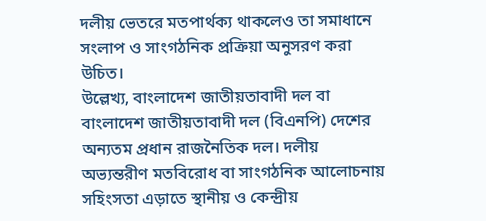দলীয় ভেতরে মতপার্থক্য থাকলেও তা সমাধানে সংলাপ ও সাংগঠনিক প্রক্রিয়া অনুসরণ করা উচিত।
উল্লেখ্য, বাংলাদেশ জাতীয়তাবাদী দল বা বাংলাদেশ জাতীয়তাবাদী দল (বিএনপি) দেশের অন্যতম প্রধান রাজনৈতিক দল। দলীয় অভ্যন্তরীণ মতবিরোধ বা সাংগঠনিক আলোচনায় সহিংসতা এড়াতে স্থানীয় ও কেন্দ্রীয়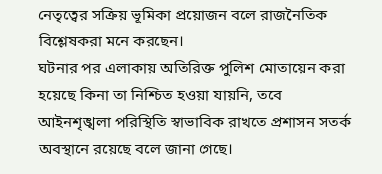নেতৃত্বের সক্রিয় ভূমিকা প্রয়োজন বলে রাজনৈতিক বিশ্লেষকরা মনে করছেন।
ঘটনার পর এলাকায় অতিরিক্ত পুলিশ মোতায়েন করা হয়েছে কিনা তা নিশ্চিত হওয়া যায়নি, তবে আইনশৃঙ্খলা পরিস্থিতি স্বাভাবিক রাখতে প্রশাসন সতর্ক অবস্থানে রয়েছে বলে জানা গেছে।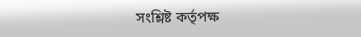সংশ্লিষ্ট কর্তৃপক্ষ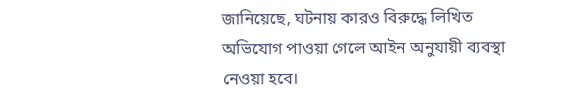জানিয়েছে, ঘটনায় কারও বিরুদ্ধে লিখিত অভিযোগ পাওয়া গেলে আইন অনুযায়ী ব্যবস্থা নেওয়া হবে।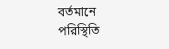বর্তমানে পরিস্থিতি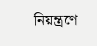নিয়ন্ত্রণে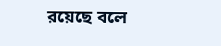রয়েছে বলে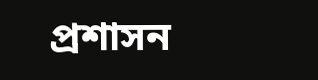প্রশাসন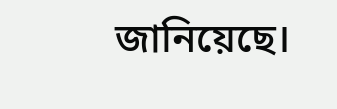জানিয়েছে।